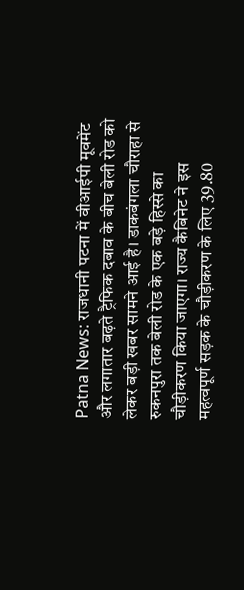Patna News: राजधानी पटना में वीआईपी मूवमेंट और लगातार बढ़ते ट्रैफिक दबाव के बीच बेली रोड को लेकर बड़ी खबर सामने आई है। डाकबंगला चौराहा से रुकनपुरा तक बेली रोड के एक बड़े हिस्से का चौड़ीकरण किया जाएगा। राज्य कैबिनेट ने इस महत्वपूर्ण सड़क के चौड़ीकरण के लिए 39.80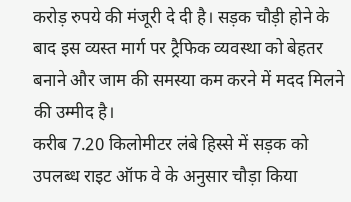करोड़ रुपये की मंजूरी दे दी है। सड़क चौड़ी होने के बाद इस व्यस्त मार्ग पर ट्रैफिक व्यवस्था को बेहतर बनाने और जाम की समस्या कम करने में मदद मिलने की उम्मीद है।
करीब 7.20 किलोमीटर लंबे हिस्से में सड़क को उपलब्ध राइट ऑफ वे के अनुसार चौड़ा किया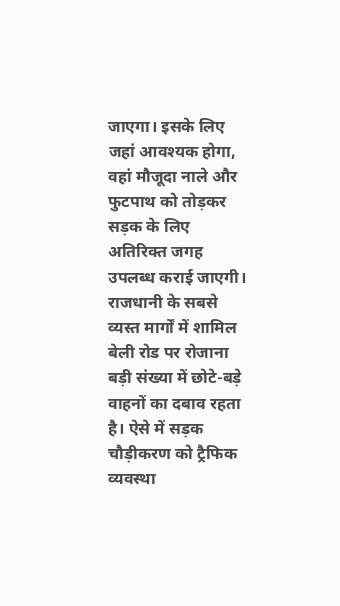जाएगा। इसके लिए जहां आवश्यक होगा, वहां मौजूदा नाले और फुटपाथ को तोड़कर सड़क के लिए अतिरिक्त जगह उपलब्ध कराई जाएगी। राजधानी के सबसे व्यस्त मार्गों में शामिल बेली रोड पर रोजाना बड़ी संख्या में छोटे-बड़े वाहनों का दबाव रहता है। ऐसे में सड़क चौड़ीकरण को ट्रैफिक व्यवस्था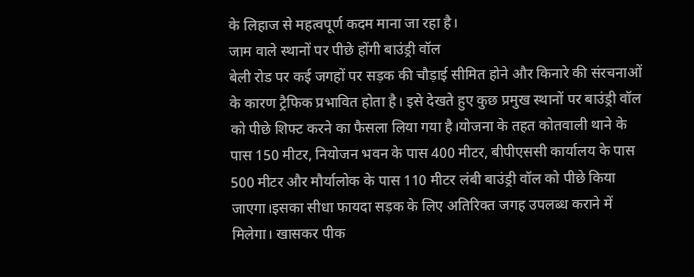के लिहाज से महत्वपूर्ण कदम माना जा रहा है।
जाम वाले स्थानों पर पीछे होंगी बाउंड्री वॉल
बेली रोड पर कई जगहों पर सड़क की चौड़ाई सीमित होने और किनारे की संरचनाओं के कारण ट्रैफिक प्रभावित होता है। इसे देखते हुए कुछ प्रमुख स्थानों पर बाउंड्री वॉल को पीछे शिफ्ट करने का फैसला लिया गया है।योजना के तहत कोतवाली थाने के पास 150 मीटर, नियोजन भवन के पास 400 मीटर, बीपीएससी कार्यालय के पास 500 मीटर और मौर्यालोक के पास 110 मीटर लंबी बाउंड्री वॉल को पीछे किया जाएगा।इसका सीधा फायदा सड़क के लिए अतिरिक्त जगह उपलब्ध कराने में मिलेगा। खासकर पीक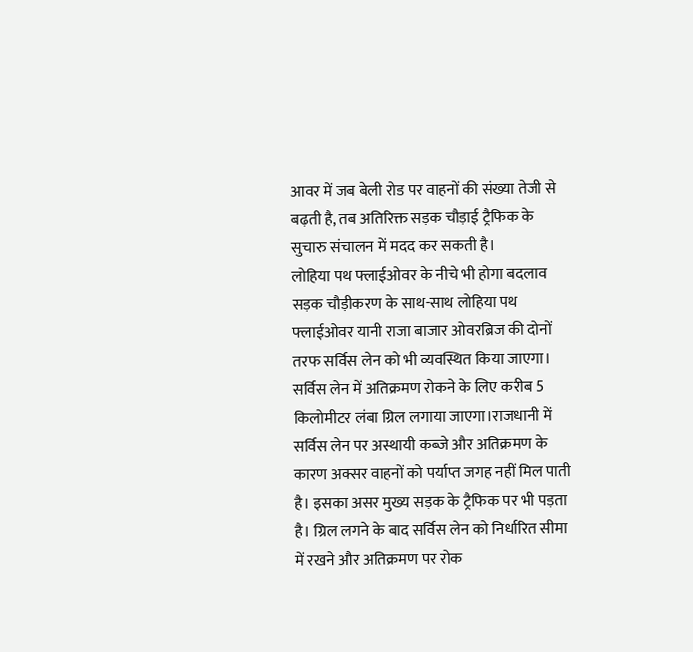आवर में जब बेली रोड पर वाहनों की संख्या तेजी से बढ़ती है, तब अतिरिक्त सड़क चौड़ाई ट्रैफिक के सुचारु संचालन में मदद कर सकती है।
लोहिया पथ फ्लाईओवर के नीचे भी होगा बदलाव
सड़क चौड़ीकरण के साथ-साथ लोहिया पथ फ्लाईओवर यानी राजा बाजार ओवरब्रिज की दोनों तरफ सर्विस लेन को भी व्यवस्थित किया जाएगा। सर्विस लेन में अतिक्रमण रोकने के लिए करीब 5 किलोमीटर लंबा ग्रिल लगाया जाएगा।राजधानी में सर्विस लेन पर अस्थायी कब्जे और अतिक्रमण के कारण अक्सर वाहनों को पर्याप्त जगह नहीं मिल पाती है। इसका असर मुख्य सड़क के ट्रैफिक पर भी पड़ता है। ग्रिल लगने के बाद सर्विस लेन को निर्धारित सीमा में रखने और अतिक्रमण पर रोक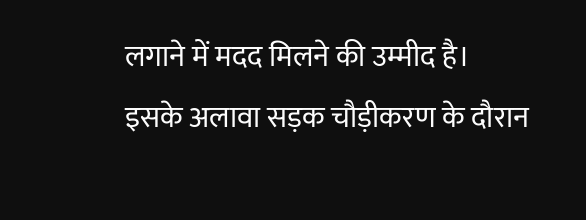लगाने में मदद मिलने की उम्मीद है।
इसके अलावा सड़क चौड़ीकरण के दौरान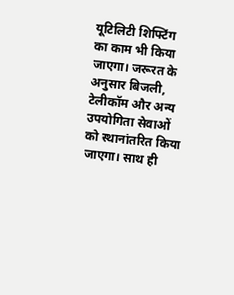यूटिलिटी शिफ्टिंग का काम भी किया जाएगा। जरूरत के अनुसार बिजली, टेलीकॉम और अन्य उपयोगिता सेवाओं को स्थानांतरित किया जाएगा। साथ ही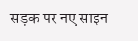सड़क पर नए साइन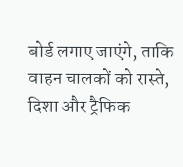बोर्ड लगाए जाएंगे, ताकि वाहन चालकों को रास्ते, दिशा और ट्रैफिक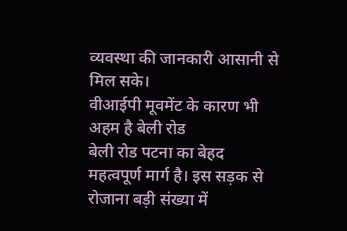व्यवस्था की जानकारी आसानी से मिल सके।
वीआईपी मूवमेंट के कारण भी अहम है बेली रोड
बेली रोड पटना का बेहद महत्वपूर्ण मार्ग है। इस सड़क से रोजाना बड़ी संख्या में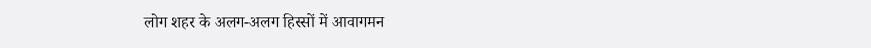लोग शहर के अलग-अलग हिस्सों में आवागमन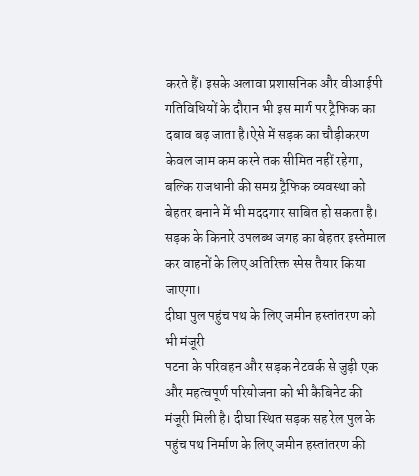करते हैं। इसके अलावा प्रशासनिक और वीआईपी गतिविधियों के दौरान भी इस मार्ग पर ट्रैफिक का दबाव बढ़ जाता है।ऐसे में सड़क का चौड़ीकरण केवल जाम कम करने तक सीमित नहीं रहेगा, बल्कि राजधानी की समग्र ट्रैफिक व्यवस्था को बेहतर बनाने में भी मददगार साबित हो सकता है। सड़क के किनारे उपलब्ध जगह का बेहतर इस्तेमाल कर वाहनों के लिए अतिरिक्त स्पेस तैयार किया जाएगा।
दीघा पुल पहुंच पथ के लिए जमीन हस्तांतरण को भी मंजूरी
पटना के परिवहन और सड़क नेटवर्क से जुड़ी एक और महत्वपूर्ण परियोजना को भी कैबिनेट की मंजूरी मिली है। दीघा स्थित सड़क सह रेल पुल के पहुंच पथ निर्माण के लिए जमीन हस्तांतरण की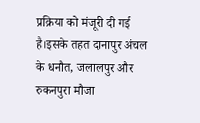प्रक्रिया को मंजूरी दी गई है।इसके तहत दानापुर अंचल के धनौत, जलालपुर और रुकनपुरा मौजा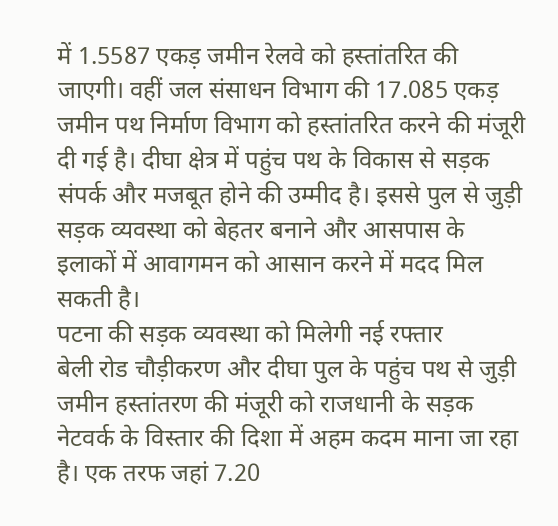में 1.5587 एकड़ जमीन रेलवे को हस्तांतरित की जाएगी। वहीं जल संसाधन विभाग की 17.085 एकड़ जमीन पथ निर्माण विभाग को हस्तांतरित करने की मंजूरी दी गई है। दीघा क्षेत्र में पहुंच पथ के विकास से सड़क संपर्क और मजबूत होने की उम्मीद है। इससे पुल से जुड़ी सड़क व्यवस्था को बेहतर बनाने और आसपास के इलाकों में आवागमन को आसान करने में मदद मिल सकती है।
पटना की सड़क व्यवस्था को मिलेगी नई रफ्तार
बेली रोड चौड़ीकरण और दीघा पुल के पहुंच पथ से जुड़ी जमीन हस्तांतरण की मंजूरी को राजधानी के सड़क नेटवर्क के विस्तार की दिशा में अहम कदम माना जा रहा है। एक तरफ जहां 7.20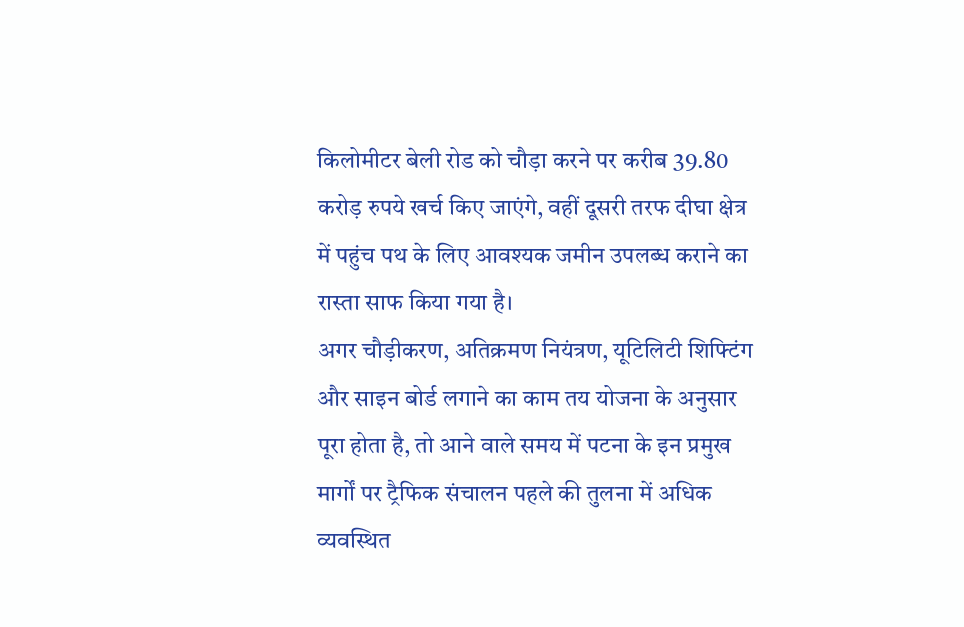किलोमीटर बेली रोड को चौड़ा करने पर करीब 39.80 करोड़ रुपये खर्च किए जाएंगे, वहीं दूसरी तरफ दीघा क्षेत्र में पहुंच पथ के लिए आवश्यक जमीन उपलब्ध कराने का रास्ता साफ किया गया है।
अगर चौड़ीकरण, अतिक्रमण नियंत्रण, यूटिलिटी शिफ्टिंग और साइन बोर्ड लगाने का काम तय योजना के अनुसार पूरा होता है, तो आने वाले समय में पटना के इन प्रमुख मार्गों पर ट्रैफिक संचालन पहले की तुलना में अधिक व्यवस्थित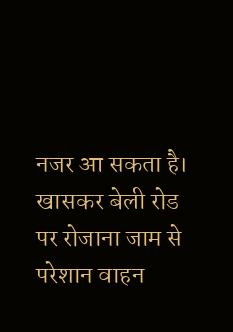नजर आ सकता है। खासकर बेली रोड पर रोजाना जाम से परेशान वाहन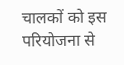चालकों को इस परियोजना से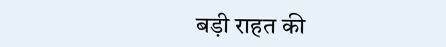बड़ी राहत की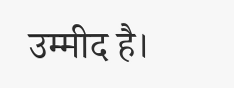उम्मीद है।